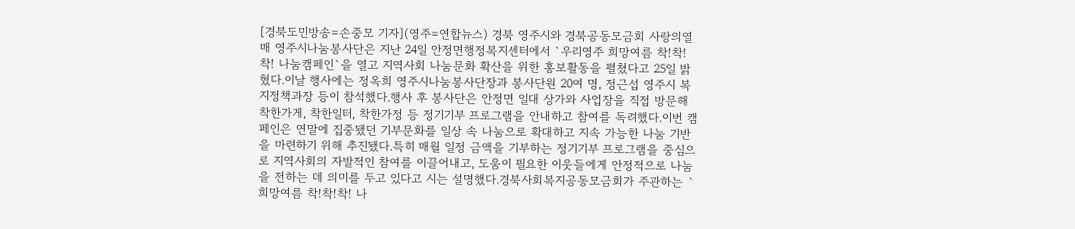[경북도민방송=손중모 기자](영주=연합뉴스) 경북 영주시와 경북공동모금회 사랑의열매 영주시나눔봉사단은 지난 24일 안정면행정복지센터에서 `우리영주 희망여름 착!착!착! 나눔캠페인`을 열고 지역사회 나눔문화 확산을 위한 홍보활동을 펼쳤다고 25일 밝혔다.이날 행사에는 정옥희 영주시나눔봉사단장과 봉사단원 20여 명, 정근섭 영주시 복지정책과장 등이 참석했다.행사 후 봉사단은 안정면 일대 상가와 사업장을 직접 방문해 착한가게, 착한일터, 착한가정 등 정기기부 프로그램을 안내하고 참여를 독려했다.이번 캠페인은 연말에 집중됐던 기부문화를 일상 속 나눔으로 확대하고 지속 가능한 나눔 기반을 마련하기 위해 추진됐다.특히 매월 일정 금액을 기부하는 정기기부 프로그램을 중심으로 지역사회의 자발적인 참여를 이끌어내고, 도움이 필요한 이웃들에게 안정적으로 나눔을 전하는 데 의미를 두고 있다고 시는 설명했다.경북사회복지공동모금회가 주관하는 `희망여름 착!착!착! 나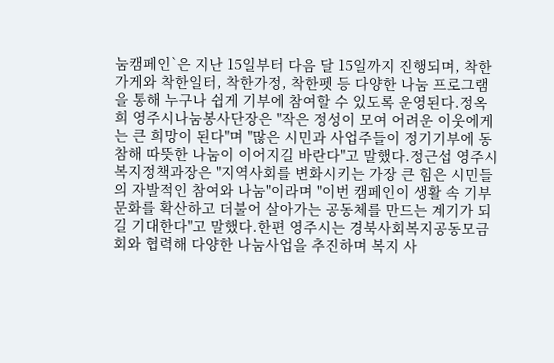눔캠페인`은 지난 15일부터 다음 달 15일까지 진행되며, 착한가게와 착한일터, 착한가정, 착한펫 등 다양한 나눔 프로그램을 통해 누구나 쉽게 기부에 참여할 수 있도록 운영된다.정옥희 영주시나눔봉사단장은 "작은 정성이 모여 어려운 이웃에게는 큰 희망이 된다"며 "많은 시민과 사업주들이 정기기부에 동참해 따뜻한 나눔이 이어지길 바란다"고 말했다.정근섭 영주시 복지정책과장은 "지역사회를 변화시키는 가장 큰 힘은 시민들의 자발적인 참여와 나눔"이라며 "이번 캠페인이 생활 속 기부문화를 확산하고 더불어 살아가는 공동체를 만드는 계기가 되길 기대한다"고 말했다.한편 영주시는 경북사회복지공동모금회와 협력해 다양한 나눔사업을 추진하며 복지 사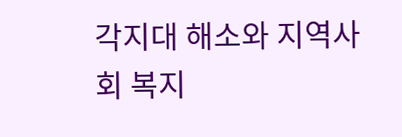각지대 해소와 지역사회 복지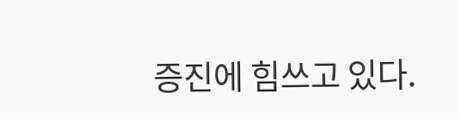증진에 힘쓰고 있다.